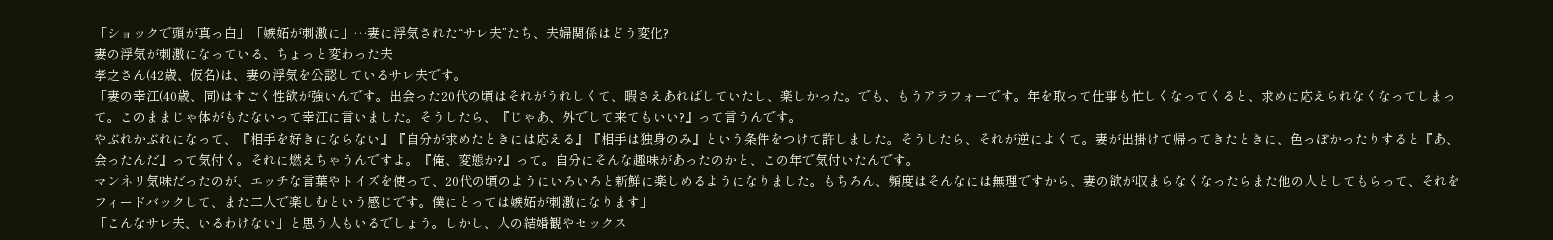「ショックで頭が真っ白」「嫉妬が刺激に」…妻に浮気された“サレ夫”たち、夫婦関係はどう変化?
妻の浮気が刺激になっている、ちょっと変わった夫
孝之さん(42歳、仮名)は、妻の浮気を公認しているサレ夫です。
「妻の幸江(40歳、同)はすごく性欲が強いんです。出会った20代の頃はそれがうれしくて、暇さえあればしていたし、楽しかった。でも、もうアラフォーです。年を取って仕事も忙しくなってくると、求めに応えられなくなってしまって。このままじゃ体がもたないって幸江に言いました。そうしたら、『じゃあ、外でして来てもいい?』って言うんです。
やぶれかぶれになって、『相手を好きにならない』『自分が求めたときには応える』『相手は独身のみ』という条件をつけて許しました。そうしたら、それが逆によくて。妻が出掛けて帰ってきたときに、色っぽかったりすると『あ、会ったんだ』って気付く。それに燃えちゃうんですよ。『俺、変態か?』って。自分にそんな趣味があったのかと、この年で気付いたんです。
マンネリ気味だったのが、エッチな言葉やトイズを使って、20代の頃のようにいろいろと新鮮に楽しめるようになりました。もちろん、頻度はそんなには無理ですから、妻の欲が収まらなくなったらまた他の人としてもらって、それをフィードバックして、また二人で楽しむという感じです。僕にとっては嫉妬が刺激になります」
「こんなサレ夫、いるわけない」と思う人もいるでしょう。しかし、人の結婚観やセックス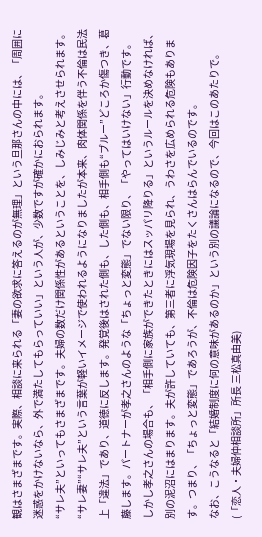観はさまざまです。実際、相談に来られる「妻の欲求に答えるのが無理」という旦那さんの中には、「周囲に迷惑をかけないなら、外で満たしてもらっていい」という人が、少数ですが確かにおられます。
“サレ夫”といってもさまざまです。夫婦の数だけ関係性があるということを、しみじみと考えさせられます。“サレ妻”“サレ夫”という言葉が軽いイメージで使われるようになりましたが本来、肉体関係を伴う不倫は民法上「違法」であり、道徳に反します。発覚後はされた側も、した側も、相手側も“ブルー”どころか傷つき、葛藤します。パートナーが孝之さんのような「ちょっと変態」でない限り、「やってはいけない」行動です。
しかし孝之さんの場合も、「相手側に家族ができたときにはスッパリ降りる」というルールを決めなければ、別の泥沼にはまります。夫が許していても、第三者に浮気現場を見られ、うわさを広められる危険もあります。つまり、「ちょっと変態」であろうが、不倫は危険因子をたくさんはらんでいるのです。
なお、こうなると「結婚制度に何の意味があるのか」という別の議論になるので、今回はこのあたりで。
(「恋人・夫婦仲相談所」所長 三松真由美)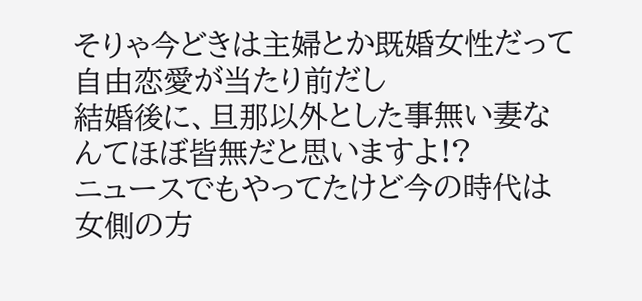そりゃ今どきは主婦とか既婚女性だって自由恋愛が当たり前だし
結婚後に、旦那以外とした事無い妻なんてほぼ皆無だと思いますよ!?
ニュースでもやってたけど今の時代は女側の方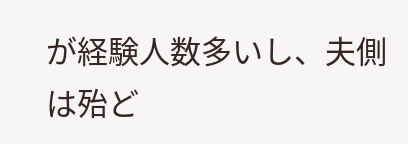が経験人数多いし、夫側は殆ど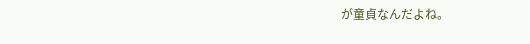が童貞なんだよね。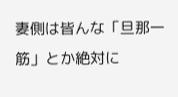妻側は皆んな「旦那一筋」とか絶対に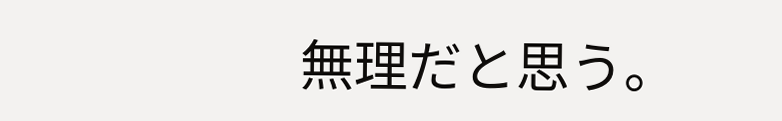無理だと思う。